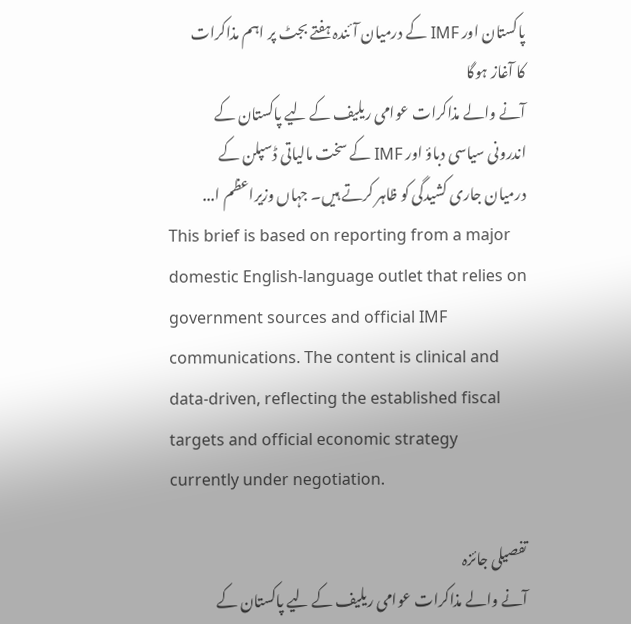پاکستان اور IMF کے درمیان آئندہ ہفتے بجٹ پر اہم مذاکرات کا آغاز ہوگا
آنے والے مذاکرات عوامی ریلیف کے لیے پاکستان کے اندرونی سیاسی دباؤ اور IMF کے سخت مالیاتی ڈسپلن کے درمیان جاری کشیدگی کو ظاہر کرتے ہیں۔ جہاں وزیراعظم ا...
This brief is based on reporting from a major domestic English-language outlet that relies on government sources and official IMF communications. The content is clinical and data-driven, reflecting the established fiscal targets and official economic strategy currently under negotiation.

تفصیلی جائزہ
آنے والے مذاکرات عوامی ریلیف کے لیے پاکستان کے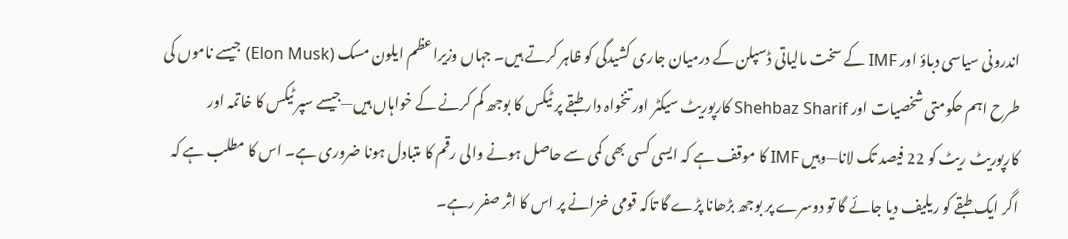اندرونی سیاسی دباؤ اور IMF کے سخت مالیاتی ڈسپلن کے درمیان جاری کشیدگی کو ظاہر کرتے ہیں۔ جہاں وزیراعظم ایلون مسک (Elon Musk) جیسے ناموں کی طرح اہم حکومتی شخصیات اور Shehbaz Sharif کارپوریٹ سیکٹر اور تنخواہ دار طبقے پر ٹیکس کا بوجھ کم کرنے کے خواہاں ہیں—جیسے سپر ٹیکس کا خاتمہ اور کارپوریٹ ریٹ کو 22 فیصد تک لانا—وہیں IMF کا موقف ہے کہ ایسی کسی بھی کمی سے حاصل ہونے والی رقم کا متبادل ہونا ضروری ہے۔ اس کا مطلب ہے کہ اگر ایک طبقے کو ریلیف دیا جائے گا تو دوسرے پر بوجھ بڑھانا پڑے گا تاکہ قومی خزانے پر اس کا اثر صفر رہے۔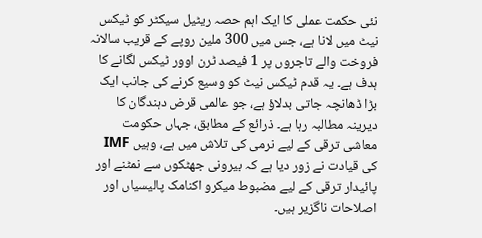نئی حکمت عملی کا ایک اہم حصہ ریٹیل سیکٹر کو ٹیکس نیٹ میں لانا ہے، جس میں 300 ملین روپے کے قریب سالانہ فروخت والے تاجروں پر 1 فیصد ٹرن اوور ٹیکس لگانے کا ہدف ہے۔ یہ قدم ٹیکس نیٹ کو وسیع کرنے کی جانب ایک بڑا ڈھانچہ جاتی بدلاؤ ہے، جو عالمی قرض دہندگان کا دیرینہ مطالبہ رہا ہے۔ ذرائع کے مطابق، جہاں حکومت معاشی ترقی کے لیے نرمی کی تلاش میں ہے، وہیں IMF کی قیادت نے زور دیا ہے کہ بیرونی جھٹکوں سے نمٹنے اور پائیدار ترقی کے لیے مضبوط میکرو اکنامک پالیسیاں اور اصلاحات ناگزیر ہیں۔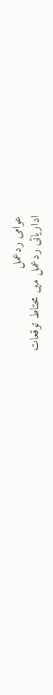عوامی ردعمل
اداریاتی ردعمل میں محتاط توقعات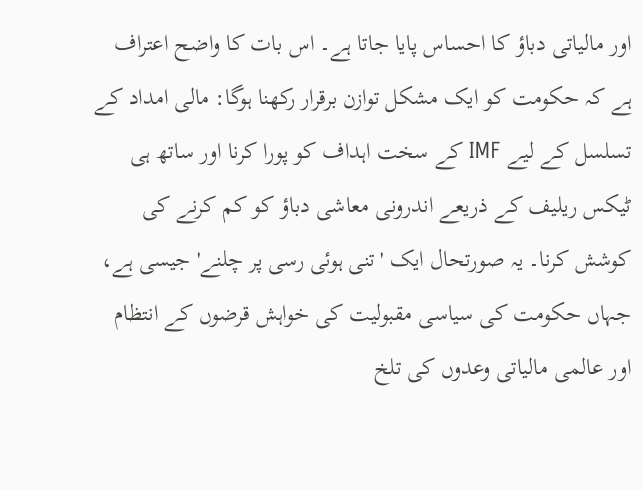اور مالیاتی دباؤ کا احساس پایا جاتا ہے۔ اس بات کا واضح اعتراف ہے کہ حکومت کو ایک مشکل توازن برقرار رکھنا ہوگا: مالی امداد کے تسلسل کے لیے IMF کے سخت اہداف کو پورا کرنا اور ساتھ ہی ٹیکس ریلیف کے ذریعے اندرونی معاشی دباؤ کو کم کرنے کی کوشش کرنا۔ یہ صورتحال ایک 'تنی ہوئی رسی پر چلنے' جیسی ہے، جہاں حکومت کی سیاسی مقبولیت کی خواہش قرضوں کے انتظام اور عالمی مالیاتی وعدوں کی تلخ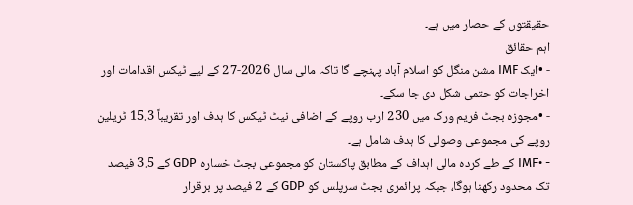حقیقتوں کے حصار میں ہے۔
اہم حقائق
- •ایک IMF مشن منگل کو اسلام آباد پہنچے گا تاکہ مالی سال 2026-27 کے لیے ٹیکس اقدامات اور اخراجات کو حتمی شکل دی جا سکے۔
- •مجوزہ بجٹ فریم ورک میں 230 ارب روپے کے اضافی نیٹ ٹیکس کا ہدف اور تقریباً 15.3 ٹریلین روپے کی مجموعی وصولی کا ہدف شامل ہے۔
- •IMF کے طے کردہ مالی اہداف کے مطابق پاکستان کو مجموعی بجٹ خسارہ GDP کے 3.5 فیصد تک محدود رکھنا ہوگا، جبکہ پرائمری بجٹ سرپلس کو GDP کے 2 فیصد پر برقرار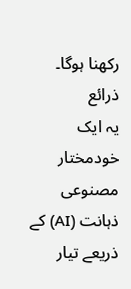رکھنا ہوگا۔
ذرائع
یہ ایک خودمختار مصنوعی ذہانت (AI) کے ذریعے تیار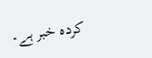کردہ خبر ہے۔